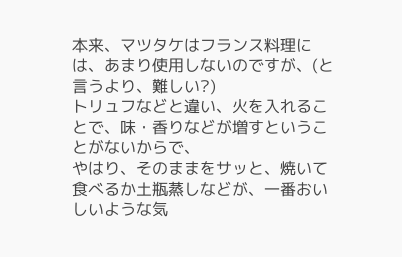本来、マツタケはフランス料理には、あまり使用しないのですが、(と言うより、難しい?)
トリュフなどと違い、火を入れることで、味・香りなどが増すということがないからで、
やはり、そのままをサッと、焼いて食べるか土瓶蒸しなどが、一番おいしいような気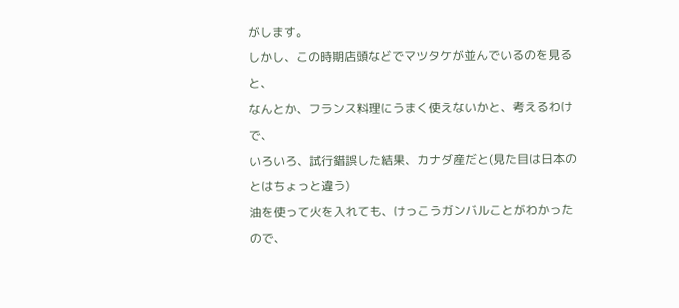がします。
しかし、この時期店頭などでマツタケが並んでいるのを見ると、
なんとか、フランス料理にうまく使えないかと、考えるわけで、
いろいろ、試行錯誤した結果、カナダ産だと(見た目は日本のとはちょっと違う)
油を使って火を入れても、けっこうガンバルことがわかったので、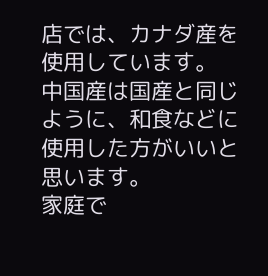店では、カナダ産を使用しています。
中国産は国産と同じように、和食などに使用した方がいいと思います。
家庭で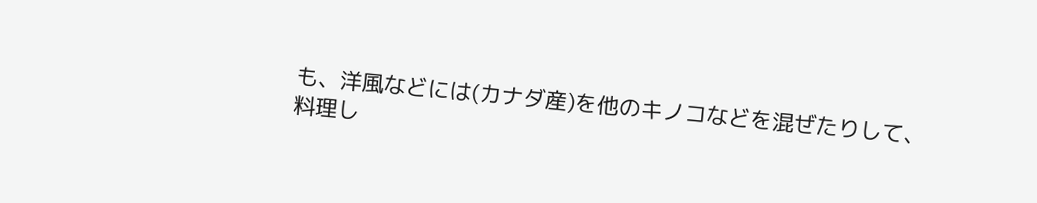も、洋風などには(カナダ産)を他のキノコなどを混ぜたりして、
料理し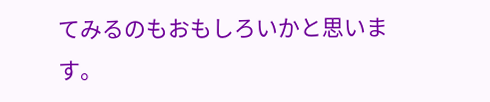てみるのもおもしろいかと思います。